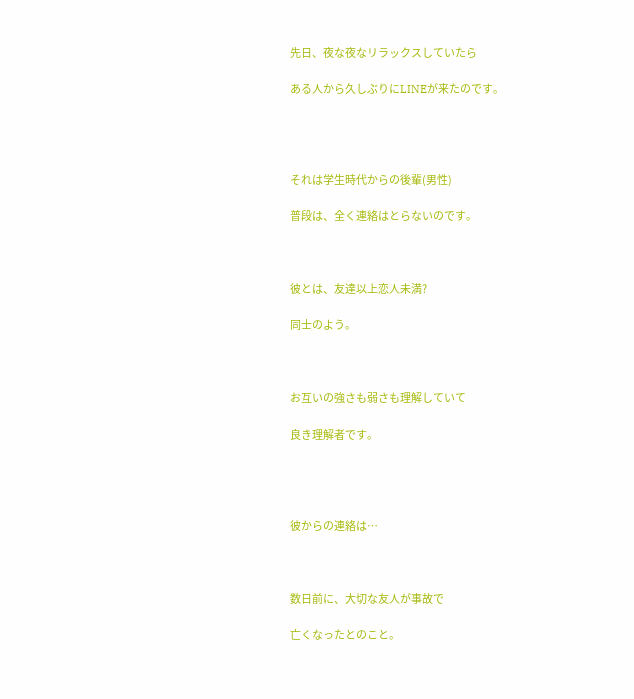先日、夜な夜なリラックスしていたら

ある人から久しぶりにLINEが来たのです。




それは学生時代からの後輩(男性)

普段は、全く連絡はとらないのです。



彼とは、友達以上恋人未満?

同士のよう。



お互いの強さも弱さも理解していて

良き理解者です。




彼からの連絡は…



数日前に、大切な友人が事故で

亡くなったとのこと。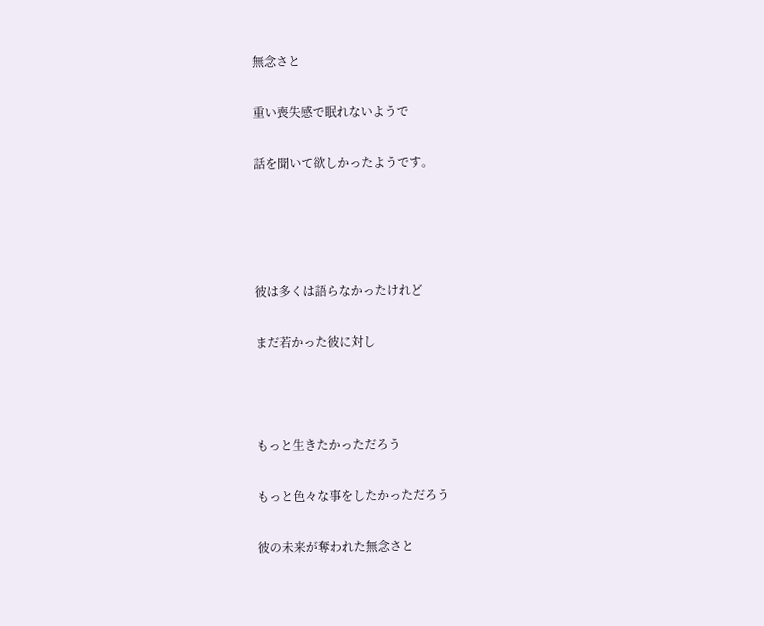無念さと

重い喪失感で眠れないようで

話を聞いて欲しかったようです。




彼は多くは語らなかったけれど

まだ若かった彼に対し



もっと生きたかっただろう

もっと色々な事をしたかっただろう

彼の未来が奪われた無念さと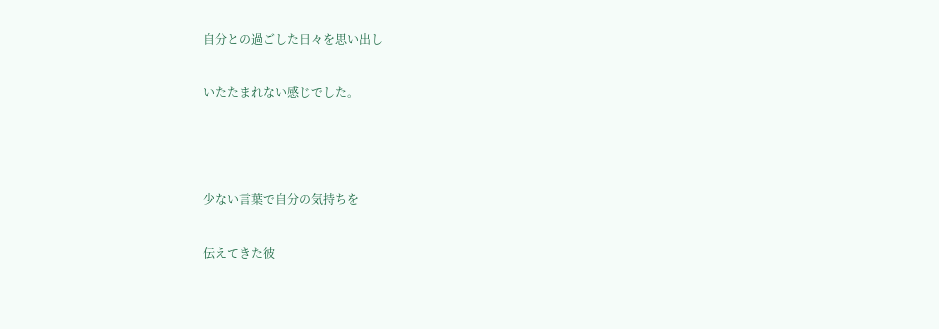自分との過ごした日々を思い出し

いたたまれない感じでした。



少ない言葉で自分の気持ちを

伝えてきた彼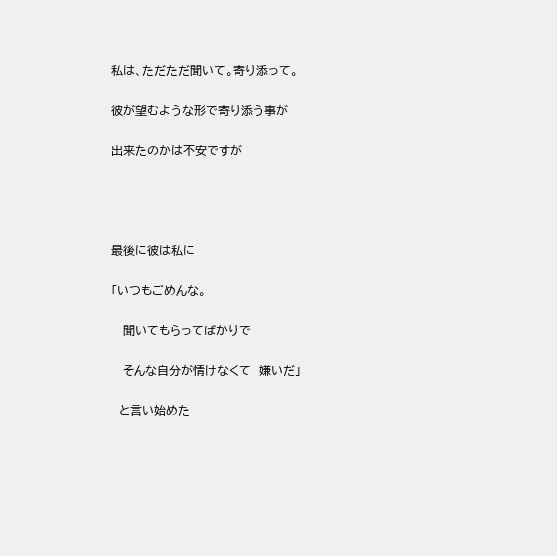私は、ただただ聞いて。寄り添って。

彼が望むような形で寄り添う事が

出来たのかは不安ですが




最後に彼は私に

「いつもごめんな。

   聞いてもらってばかりで

   そんな自分が情けなくて  嫌いだ」

  と言い始めた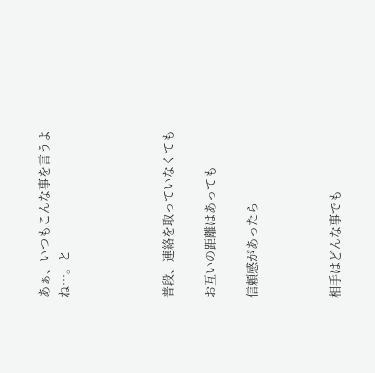あぁ、いつもこんな事を言うよね…。と




普段、連絡を取っていなくても

お互いの距離はあっても

信頼感があったら



相手はどんな事でも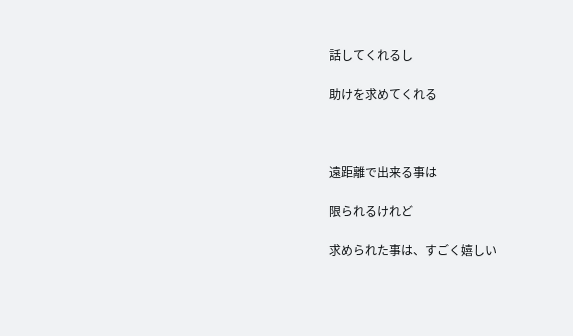話してくれるし

助けを求めてくれる



遠距離で出来る事は

限られるけれど

求められた事は、すごく嬉しい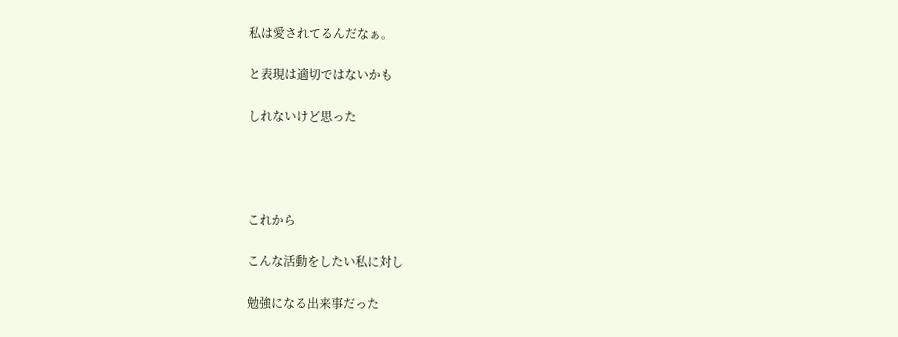私は愛されてるんだなぁ。

と表現は適切ではないかも

しれないけど思った




これから

こんな活動をしたい私に対し

勉強になる出来事だった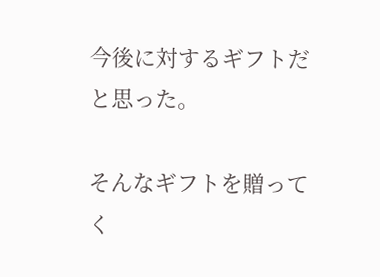今後に対するギフトだと思った。

そんなギフトを贈ってく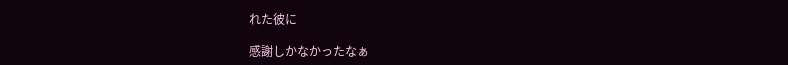れた彼に

感謝しかなかったなぁ